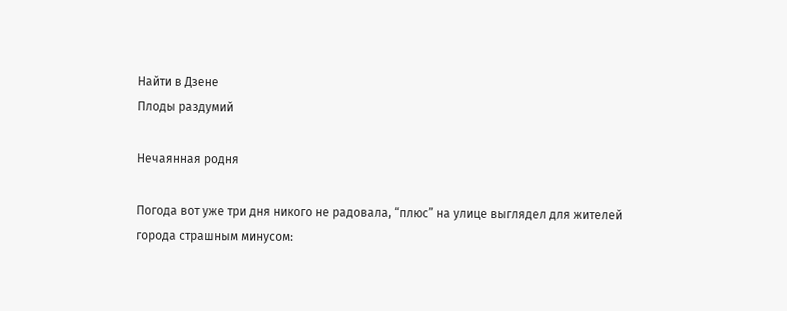Найти в Дзене
Плоды раздумий

Нечаянная родня

Погода вот уже три дня никого не радовала, “плюс” на улице выглядел для жителей города страшным минусом: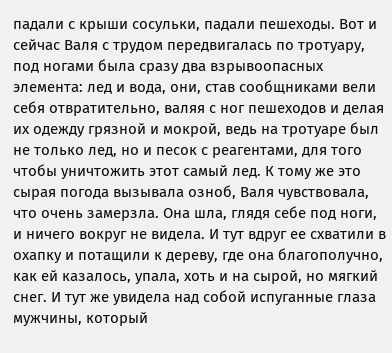падали с крыши сосульки, падали пешеходы. Вот и сейчас Валя с трудом передвигалась по тротуару, под ногами была сразу два взрывоопасных элемента: лед и вода, они, став сообщниками вели себя отвратительно, валяя с ног пешеходов и делая их одежду грязной и мокрой, ведь на тротуаре был не только лед, но и песок с реагентами, для того чтобы уничтожить этот самый лед. К тому же это сырая погода вызывала озноб, Валя чувствовала, что очень замерзла. Она шла, глядя себе под ноги, и ничего вокруг не видела. И тут вдруг ее схватили в охапку и потащили к дереву, где она благополучно, как ей казалось, упала, хоть и на сырой, но мягкий снег. И тут же увидела над собой испуганные глаза мужчины, который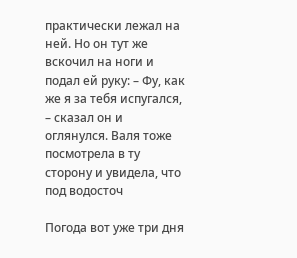практически лежал на ней. Но он тут же вскочил на ноги и подал ей руку: – Фу, как же я за тебя испугался, – сказал он и оглянулся. Валя тоже посмотрела в ту сторону и увидела, что под водосточ

Погода вот уже три дня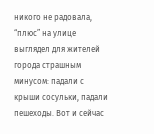никого не радовала, “плюс” на улице выглядел для жителей города страшным минусом: падали с крыши сосульки, падали пешеходы. Вот и сейчас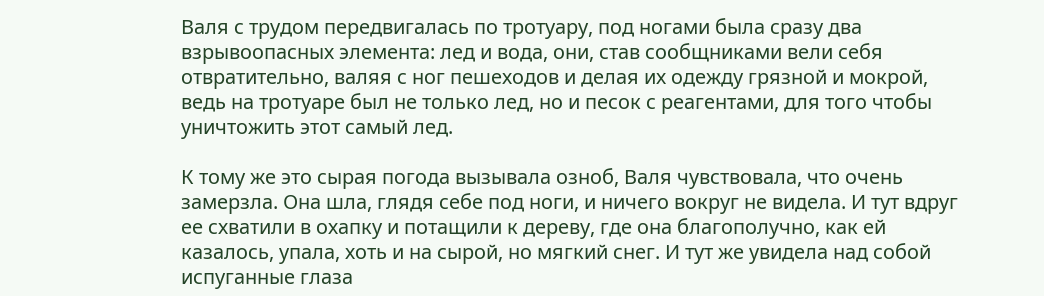Валя с трудом передвигалась по тротуару, под ногами была сразу два взрывоопасных элемента: лед и вода, они, став сообщниками вели себя отвратительно, валяя с ног пешеходов и делая их одежду грязной и мокрой, ведь на тротуаре был не только лед, но и песок с реагентами, для того чтобы уничтожить этот самый лед.

К тому же это сырая погода вызывала озноб, Валя чувствовала, что очень замерзла. Она шла, глядя себе под ноги, и ничего вокруг не видела. И тут вдруг ее схватили в охапку и потащили к дереву, где она благополучно, как ей казалось, упала, хоть и на сырой, но мягкий снег. И тут же увидела над собой испуганные глаза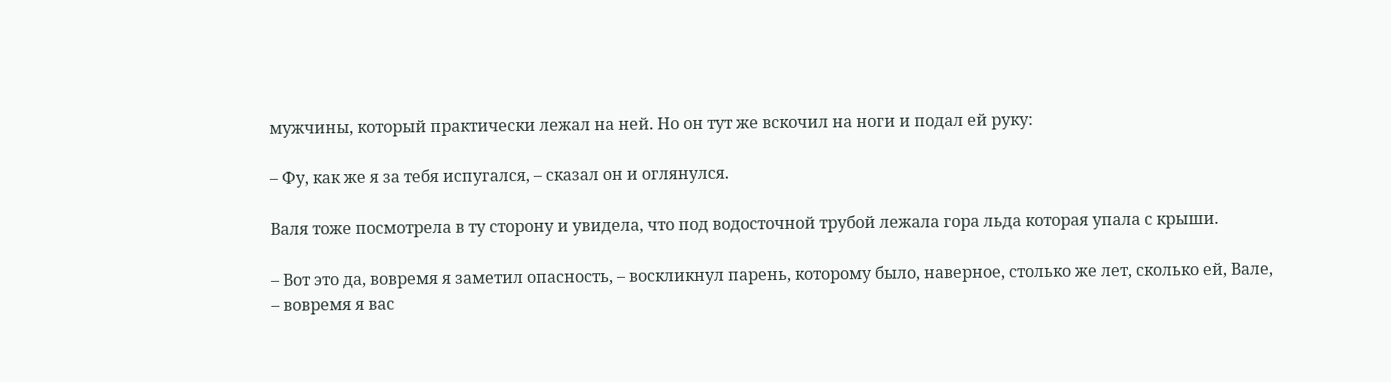мужчины, который практически лежал на ней. Но он тут же вскочил на ноги и подал ей руку:

– Фу, как же я за тебя испугался, – сказал он и оглянулся.

Валя тоже посмотрела в ту сторону и увидела, что под водосточной трубой лежала гора льда которая упала с крыши.

– Вот это да, вовремя я заметил опасность, – воскликнул парень, которому было, наверное, столько же лет, сколько ей, Вале, – вовремя я вас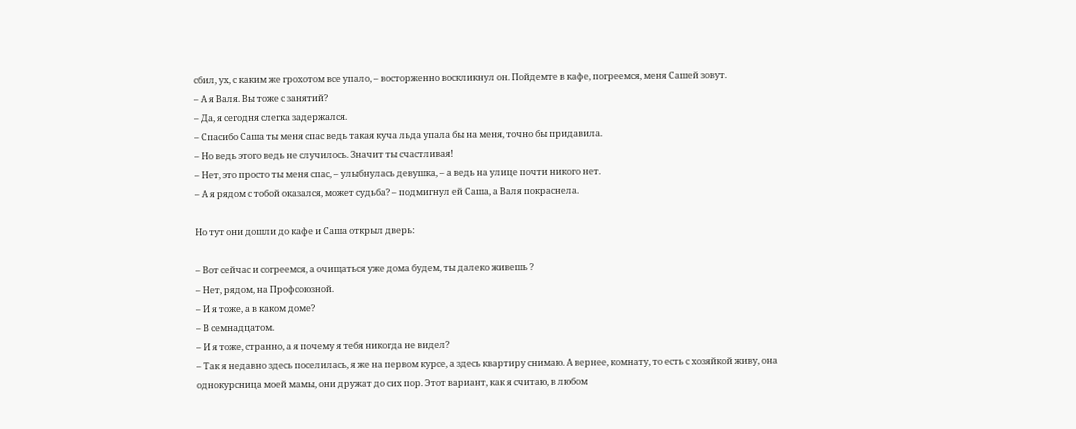сбил, ух, с каким же грохотом все упало, – восторженно воскликнул он. Пойдемте в кафе, погреемся, меня Сашей зовут.
– А я Валя. Вы тоже с занятий?
– Да, я сегодня слегка задержался.
– Спасибо Саша ты меня спас ведь такая куча льда упала бы на меня, точно бы придавила.
– Но ведь этого ведь не случилось. Значит ты счастливая!
– Нет, это просто ты меня спас, – улыбнулась девушка, – а ведь на улице почти никого нет.
– А я рядом с тобой оказался, может судьба? – подмигнул ей Саша, а Валя покраснела.

Но тут они дошли до кафе и Саша открыл дверь:

– Вот сейчас и согреемся, а очищаться уже дома будем, ты далеко живешь ?
– Нет, рядом, на Профсоюзной.
– И я тоже, а в каком доме?
– В семнадцатом.
– И я тоже, странно, а я почему я тебя никогда не видел?
– Так я недавно здесь поселилась, я же на первом курсе, а здесь квартиру снимаю. А вернее, комнату, то есть с хозяйкой живу, она однокурсница моей мамы, они дружат до сих пор. Этот вариант, как я считаю, в любом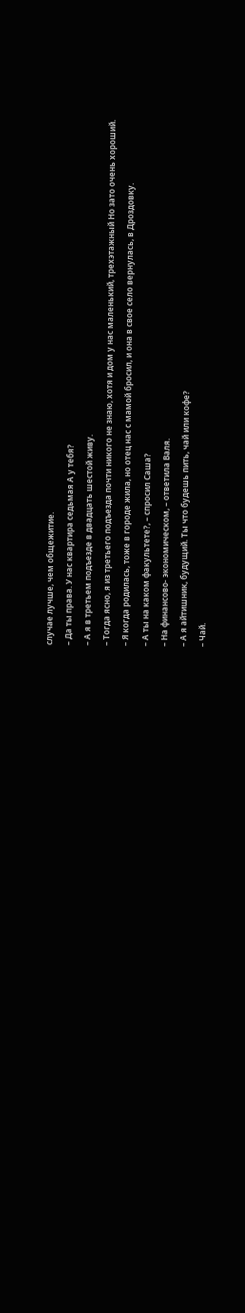случае лучше, чем общежитие.
– Да ты права. У нас квартира седьмая А у тебя?
– А я в третьем подъезде в двадцать шестой живу.
– Тогда ясно, я из третьего подъезда почти никого не знаю, хотя и дом у нас маленький, трехэтажный Но зато очень хороший.
– Я когда родилась, тоже в городе жила, но отец нас с мамой бросил, и она в свое село вернулась, в Дроздовку.
– А ты на каком факультете?, – спросил Саша?
– На финансово- экономическом, – ответила Валя.
– А я айтишник, будущий. Ты что будешь пить, чай или кофе?
– Чай.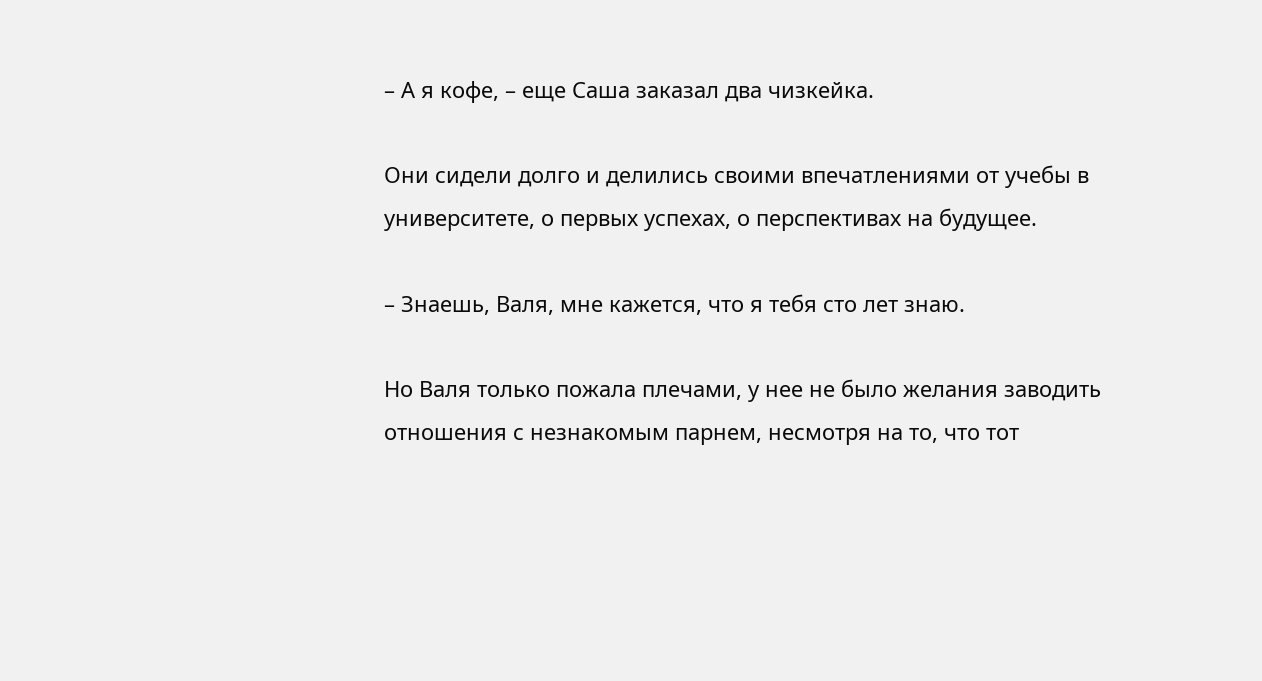– А я кофе, – еще Саша заказал два чизкейка.

Они сидели долго и делились своими впечатлениями от учебы в университете, о первых успехах, о перспективах на будущее.

– Знаешь, Валя, мне кажется, что я тебя сто лет знаю.

Но Валя только пожала плечами, у нее не было желания заводить отношения с незнакомым парнем, несмотря на то, что тот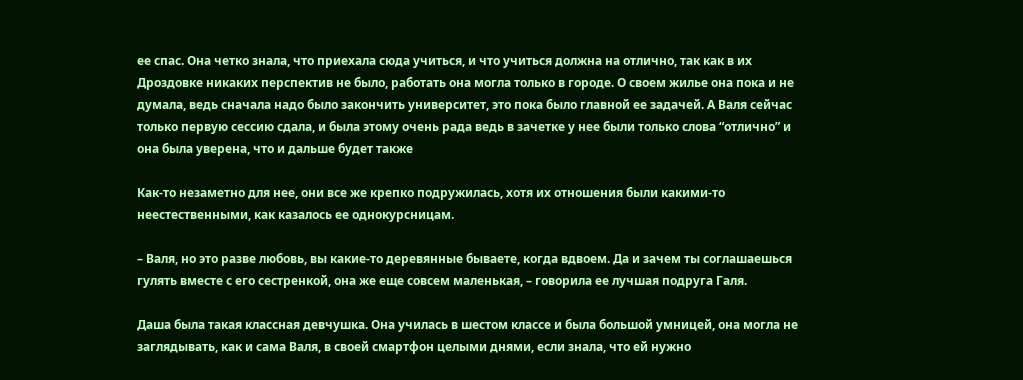ее спас. Она четко знала, что приехала сюда учиться, и что учиться должна на отлично, так как в их Дроздовке никаких перспектив не было, работать она могла только в городе. О своем жилье она пока и не думала, ведь сначала надо было закончить университет, это пока было главной ее задачей. А Валя сейчас только первую сессию сдала, и была этому очень рада ведь в зачетке у нее были только слова “отлично” и она была уверена, что и дальше будет также

Как-то незаметно для нее, они все же крепко подружилась, хотя их отношения были какими-то неестественными, как казалось ее однокурсницам.

– Валя, но это разве любовь, вы какие-то деревянные бываете, когда вдвоем. Да и зачем ты соглашаешься гулять вместе с его сестренкой, она же еще совсем маленькая, – говорила ее лучшая подруга Галя.

Даша была такая классная девчушка. Она училась в шестом классе и была большой умницей, она могла не заглядывать, как и сама Валя, в своей смартфон целыми днями, если знала, что ей нужно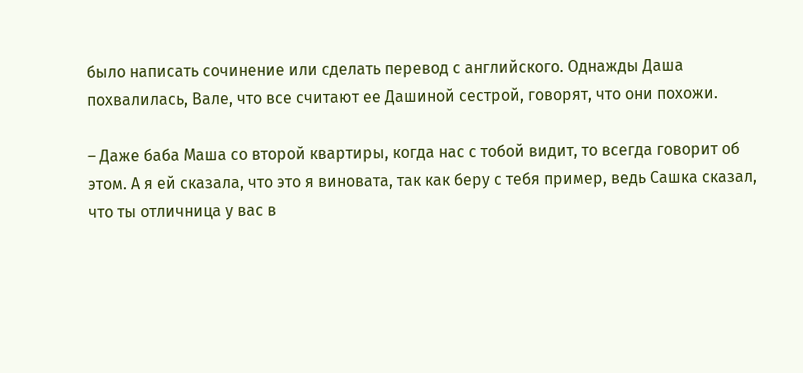было написать сочинение или сделать перевод с английского. Однажды Даша похвалилась, Вале, что все считают ее Дашиной сестрой, говорят, что они похожи.

– Даже баба Маша со второй квартиры, когда нас с тобой видит, то всегда говорит об этом. А я ей сказала, что это я виновата, так как беру с тебя пример, ведь Сашка сказал, что ты отличница у вас в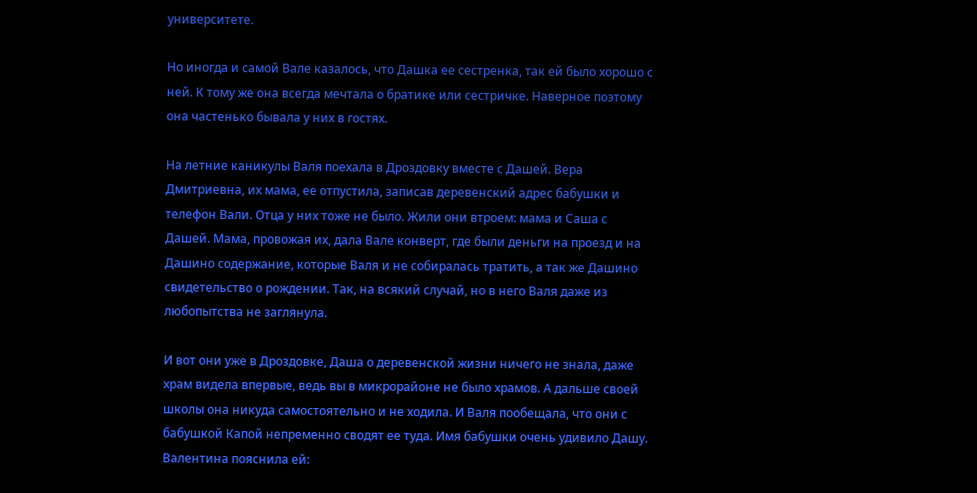университете.

Но иногда и самой Вале казалось, что Дашка ее сестренка, так ей было хорошо с ней. К тому же она всегда мечтала о братике или сестричке. Наверное поэтому она частенько бывала у них в гостях.

На летние каникулы Валя поехала в Дроздовку вместе с Дашей. Вера Дмитриевна, их мама, ее отпустила, записав деревенский адрес бабушки и телефон Вали. Отца у них тоже не было. Жили они втроем: мама и Саша с Дашей. Мама, провожая их, дала Вале конверт, где были деньги на проезд и на Дашино содержание, которые Валя и не собиралась тратить, а так же Дашино свидетельство о рождении. Так, на всякий случай, но в него Валя даже из любопытства не заглянула.

И вот они уже в Дроздовке, Даша о деревенской жизни ничего не знала, даже храм видела впервые, ведь вы в микрорайоне не было храмов. А дальше своей школы она никуда самостоятельно и не ходила. И Валя пообещала, что они с бабушкой Капой непременно сводят ее туда. Имя бабушки очень удивило Дашу. Валентина пояснила ей: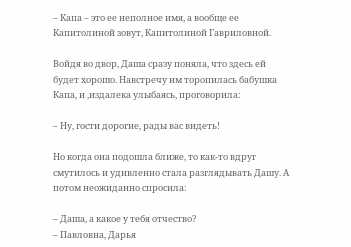– Капа – это ее неполное имя, а вообще ее Капитолиной зовут, Капитолиной Гавриловной.

Войдя во двор, Даша сразу поняла, что здесь ей будет хорошо. Навстречу им торопилась бабушка Капа, и ,издалека улыбаясь, проговорила:

– Ну, гости дорогие, рады вас видеть!

Но когда она подошла ближе, то как-то вдруг смутилось и удивленно стала разглядывать Дашу. А потом неожиданно спросила:

– Даша, а какое у тебя отчество?
– Павловна, Дарья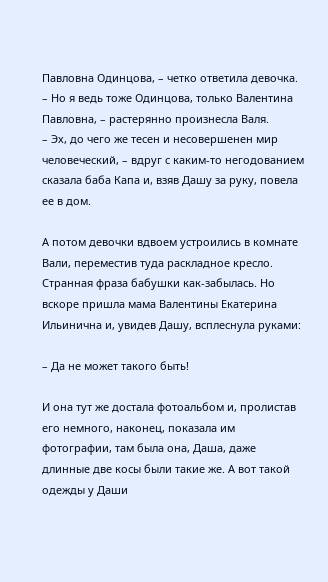Павловна Одинцова, – четко ответила девочка.
– Но я ведь тоже Одинцова, только Валентина Павловна, – растерянно произнесла Валя.
– Эх, до чего же тесен и несовершенен мир человеческий, – вдруг с каким-то негодованием сказала баба Капа и, взяв Дашу за руку, повела ее в дом.

А потом девочки вдвоем устроились в комнате Вали, переместив туда раскладное кресло. Странная фраза бабушки как-забылась. Но вскоре пришла мама Валентины Екатерина Ильинична и, увидев Дашу, всплеснула руками:

– Да не может такого быть!

И она тут же достала фотоальбом и, пролистав его немного, наконец, показала им фотографии, там была она, Даша, даже длинные две косы были такие же. А вот такой одежды у Даши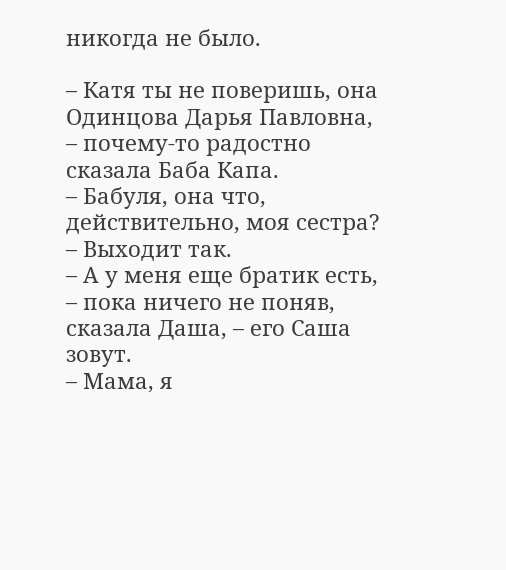никогда не было.

– Катя ты не поверишь, она Одинцова Дарья Павловна, – почему-то радостно сказала Баба Капа.
– Бабуля, она что, действительно, моя сестра?
– Выходит так.
– А у меня еще братик есть, – пока ничего не поняв, сказала Даша, – его Саша зовут.
– Мама, я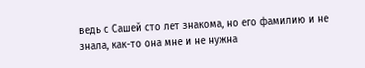ведь с Сашей сто лет знакома, но его фамилию и не знала, как-то она мне и не нужна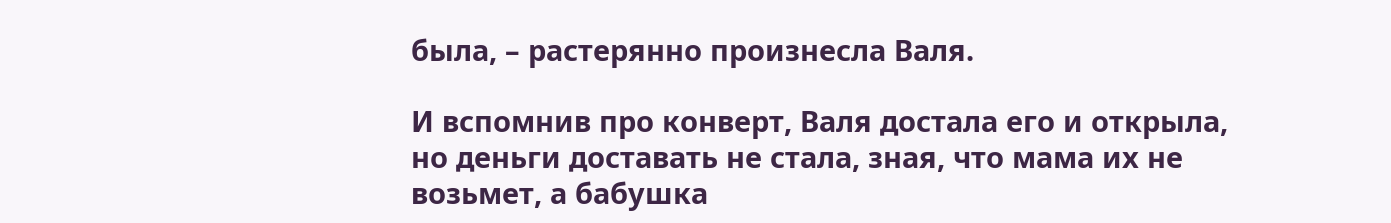была, – растерянно произнесла Валя.

И вспомнив про конверт, Валя достала его и открыла, но деньги доставать не стала, зная, что мама их не возьмет, а бабушка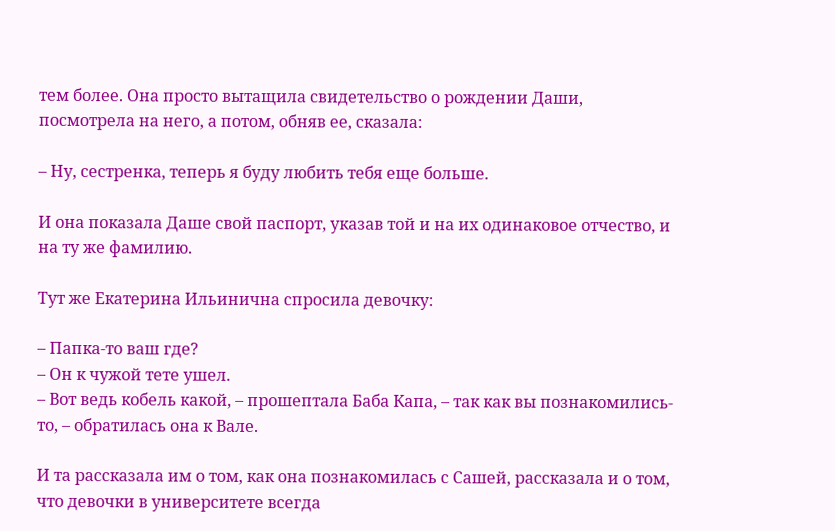тем более. Она просто вытащила свидетельство о рождении Даши, посмотрела на него, а потом, обняв ее, сказала:

– Ну, сестренка, теперь я буду любить тебя еще больше.

И она показала Даше свой паспорт, указав той и на их одинаковое отчество, и на ту же фамилию.

Тут же Екатерина Ильинична спросила девочку:

– Папка-то ваш где?
– Он к чужой тете ушел.
– Вот ведь кобель какой, – прошептала Баба Капа, – так как вы познакомились-то, – обратилась она к Вале.

И та рассказала им о том, как она познакомилась с Сашей, рассказала и о том, что девочки в университете всегда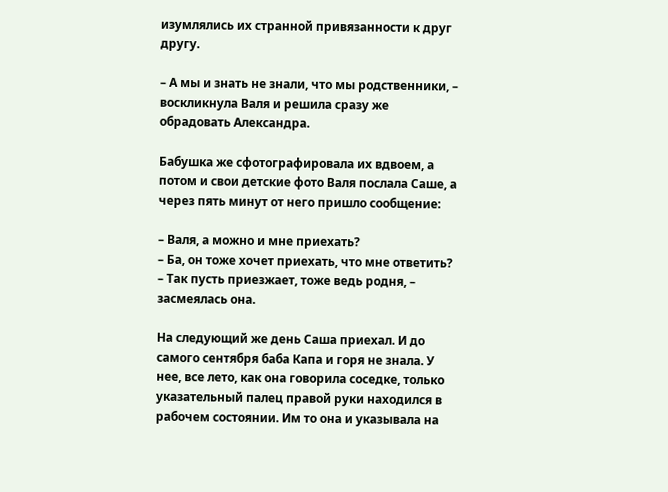изумлялись их странной привязанности к друг другу.

– А мы и знать не знали, что мы родственники, – воскликнула Валя и решила сразу же обрадовать Александра.

Бабушка же сфотографировала их вдвоем, а потом и свои детские фото Валя послала Саше, а через пять минут от него пришло сообщение:

– Валя, а можно и мне приехать?
– Ба, он тоже хочет приехать, что мне ответить?
– Так пусть приезжает, тоже ведь родня, – засмеялась она.

На следующий же день Саша приехал. И до самого сентября баба Капа и горя не знала. У нее, все лето, как она говорила соседке, только указательный палец правой руки находился в рабочем состоянии. Им то она и указывала на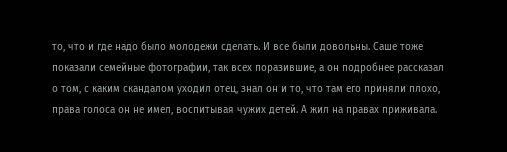то, что и где надо было молодежи сделать. И все были довольны. Саше тоже показали семейные фотографии, так всех поразившие, а он подробнее рассказал о том, с каким скандалом уходил отец, знал он и то, что там его приняли плохо, права голоса он не имел, воспитывая чужих детей. А жил на правах приживала.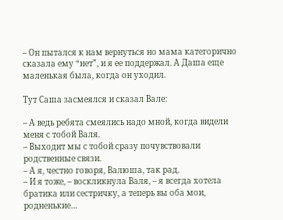– Он пытался к нам вернуться но мама категорично сказала ему “нет”, и я ее поддержал. А Даша еще маленькая была, когда он уходил.

Тут Саша засмеялся и сказал Вале:

– А ведь ребята смеялись надо мной, когда видели меня с тобой Валя.
– Выходит мы с тобой сразу почувствовали родственные связи.
– А я, честно говоря, Валюша, так рад.
– И я тоже, – воскликнула Валя, – я всегда хотела братика или сестричку, а теперь вы оба мои, родненькие…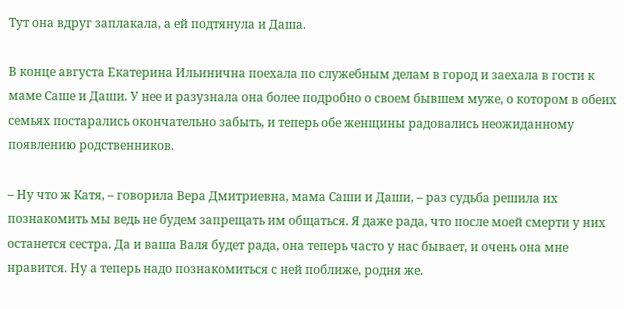Тут она вдруг заплакала, а ей подтянула и Даша.

В конце августа Екатерина Ильинична поехала по служебным делам в город и заехала в гости к маме Саше и Даши. У нее и разузнала она более подробно о своем бывшем муже, о котором в обеих семьях постарались окончательно забыть, и теперь обе женщины радовались неожиданному появлению родственников.

– Ну что ж Катя, – говорила Вера Дмитриевна, мама Саши и Даши, – раз судьба решила их познакомить мы ведь не будем запрещать им общаться. Я даже рада, что после моей смерти у них останется сестра. Да и ваша Валя будет рада, она теперь часто у нас бывает, и очень она мне нравится. Ну а теперь надо познакомиться с ней поближе, родня же.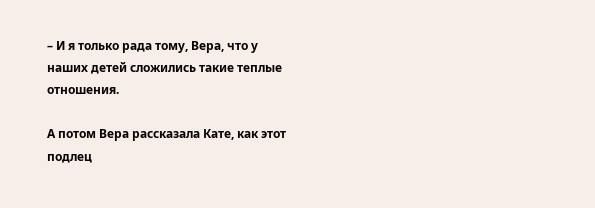– И я только рада тому, Вера, что у наших детей сложились такие теплые отношения.

А потом Вера рассказала Кате, как этот подлец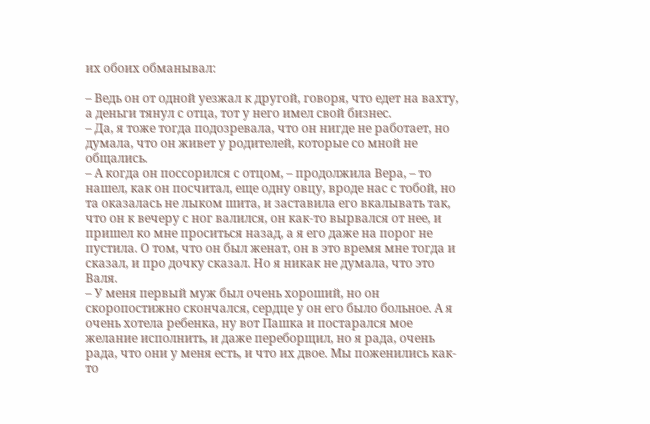их обоих обманывал:

– Ведь он от одной уезжал к другой, говоря, что едет на вахту, а деньги тянул с отца, тот у него имел свой бизнес.
– Да, я тоже тогда подозревала, что он нигде не работает, но думала, что он живет у родителей, которые со мной не общались.
– А когда он поссорился с отцом, – продолжила Вера, – то нашел, как он посчитал, еще одну овцу, вроде нас с тобой, но та оказалась не лыком шита, и заставила его вкалывать так, что он к вечеру с ног валился, он как-то вырвался от нее, и пришел ко мне проситься назад, а я его даже на порог не пустила. О том, что он был женат, он в это время мне тогда и сказал, и про дочку сказал. Но я никак не думала, что это Валя.
– У меня первый муж был очень хороший, но он скоропостижно скончался, сердце у он его было больное. А я очень хотела ребенка, ну вот Пашка и постарался мое желание исполнить, и даже переборщил, но я рада, очень рада, что они у меня есть, и что их двое. Мы поженились как-то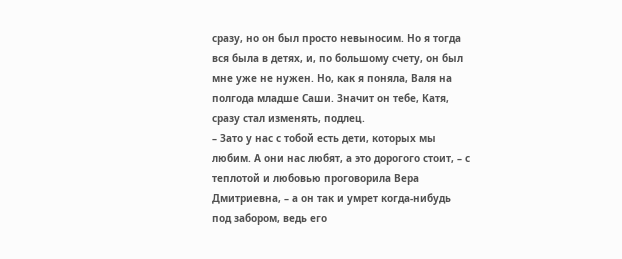сразу, но он был просто невыносим. Но я тогда вся была в детях, и, по большому счету, он был мне уже не нужен. Но, как я поняла, Валя на полгода младше Саши. Значит он тебе, Катя, сразу стал изменять, подлец.
– Зато у нас с тобой есть дети, которых мы любим. А они нас любят, а это дорогого стоит, – с теплотой и любовью проговорила Вера Дмитриевна, – а он так и умрет когда-нибудь под забором, ведь его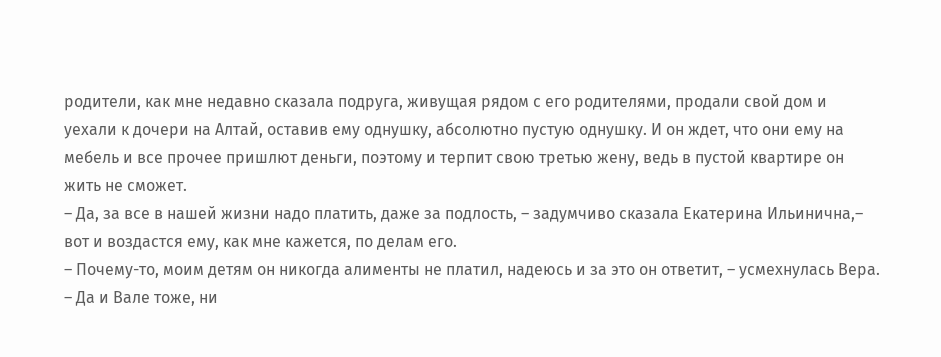родители, как мне недавно сказала подруга, живущая рядом с его родителями, продали свой дом и уехали к дочери на Алтай, оставив ему однушку, абсолютно пустую однушку. И он ждет, что они ему на мебель и все прочее пришлют деньги, поэтому и терпит свою третью жену, ведь в пустой квартире он жить не сможет.
– Да, за все в нашей жизни надо платить, даже за подлость, – задумчиво сказала Екатерина Ильинична,– вот и воздастся ему, как мне кажется, по делам его.
– Почему-то, моим детям он никогда алименты не платил, надеюсь и за это он ответит, – усмехнулась Вера.
– Да и Вале тоже, ни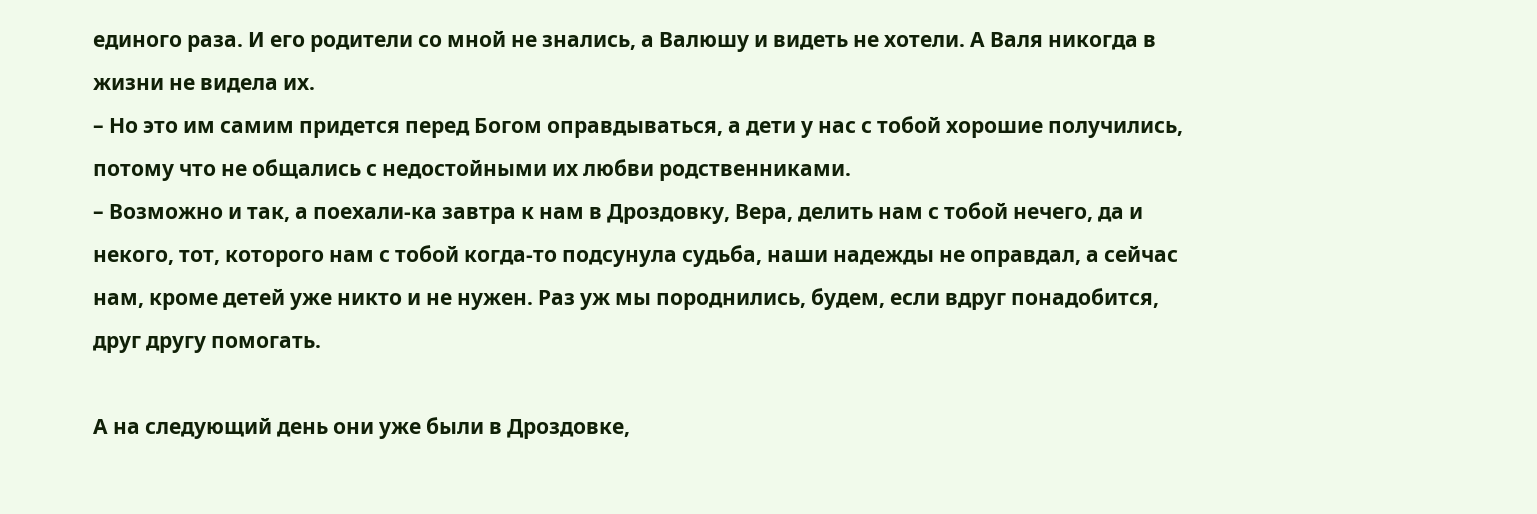единого раза. И его родители со мной не знались, а Валюшу и видеть не хотели. А Валя никогда в жизни не видела их.
– Но это им самим придется перед Богом оправдываться, а дети у нас с тобой хорошие получились, потому что не общались с недостойными их любви родственниками.
– Возможно и так, а поехали-ка завтра к нам в Дроздовку, Вера, делить нам с тобой нечего, да и некого, тот, которого нам с тобой когда-то подсунула судьба, наши надежды не оправдал, а сейчас нам, кроме детей уже никто и не нужен. Раз уж мы породнились, будем, если вдруг понадобится, друг другу помогать.

А на следующий день они уже были в Дроздовке,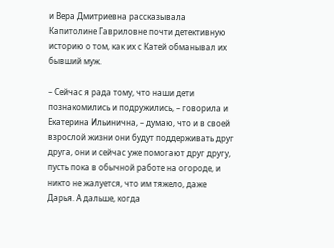и Вера Дмитриевна рассказывала Капитолине Гавриловне почти детективную историю о том, как их с Катей обманывал их бывший муж.

– Сейчас я рада тому, что наши дети познакомились и подружились, – говорила и Екатерина Ильинична, – думаю, что и в своей взрослой жизни они будут поддерживать друг друга, они и сейчас уже помогают друг другу, пусть пока в обычной работе на огороде, и никто не жалуется, что им тяжело, даже Дарья. А дальше, когда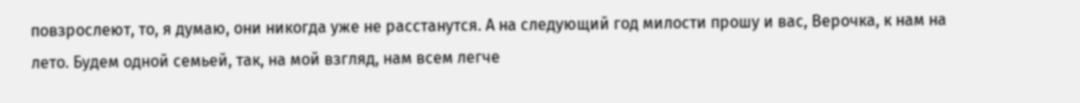повзрослеют, то, я думаю, они никогда уже не расстанутся. А на следующий год милости прошу и вас, Верочка, к нам на лето. Будем одной семьей, так, на мой взгляд, нам всем легче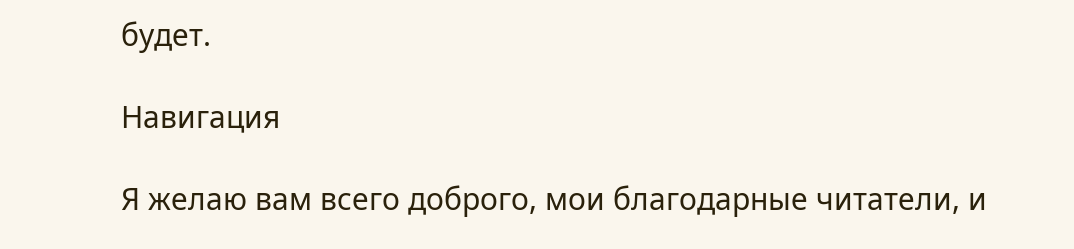будет.

Навигация

Я желаю вам всего доброго, мои благодарные читатели, и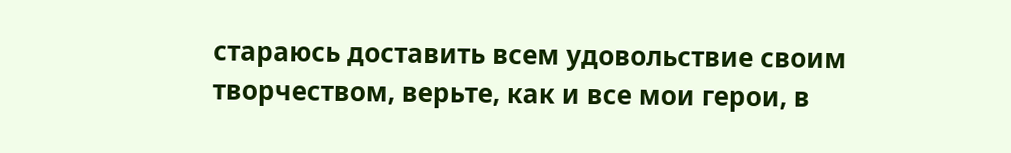стараюсь доставить всем удовольствие своим творчеством, верьте, как и все мои герои, в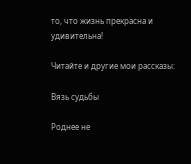то, что жизнь прекрасна и удивительна!

Читайте и другие мои рассказы:

Вязь судьбы

Роднее не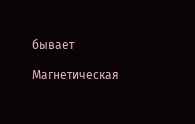бывает

Магнетическая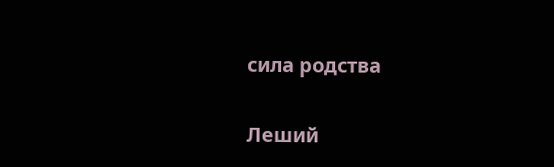сила родства

Леший